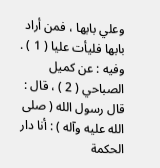وعلي بابها ، فمن أراد بابها فليأت عليا ( 1 ) .
وفيه : عن كميل الصباحي ( 2 ) ، قال : قال رسول الله ( صلى الله عليه وآله ) : أنا دار الحكمة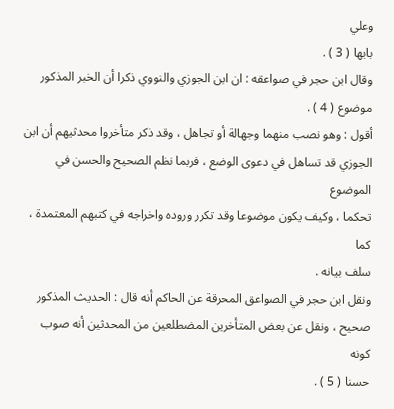وعلي
بابها ( 3 ) .
وقال ابن حجر في صواعقه : ان ابن الجوزي والنووي ذكرا أن الخبر المذكور
موضوع ( 4 ) .
أقول : وهو نصب منهما وجهالة أو تجاهل ، وقد ذكر متأخروا محدثيهم أن ابن
الجوزي قد تساهل في دعوى الوضع ، فربما نظم الصحيح والحسن في الموضوع
تحكما ، وكيف يكون موضوعا وقد تكرر وروده واخراجه في كتبهم المعتمدة ، كما
سلف بيانه .
ونقل ابن حجر في الصواعق المحرقة عن الحاكم أنه قال : الحديث المذكور
صحيح ، ونقل عن بعض المتأخرين المضطلعين من المحدثين أنه صوب كونه
حسنا ( 5 ) .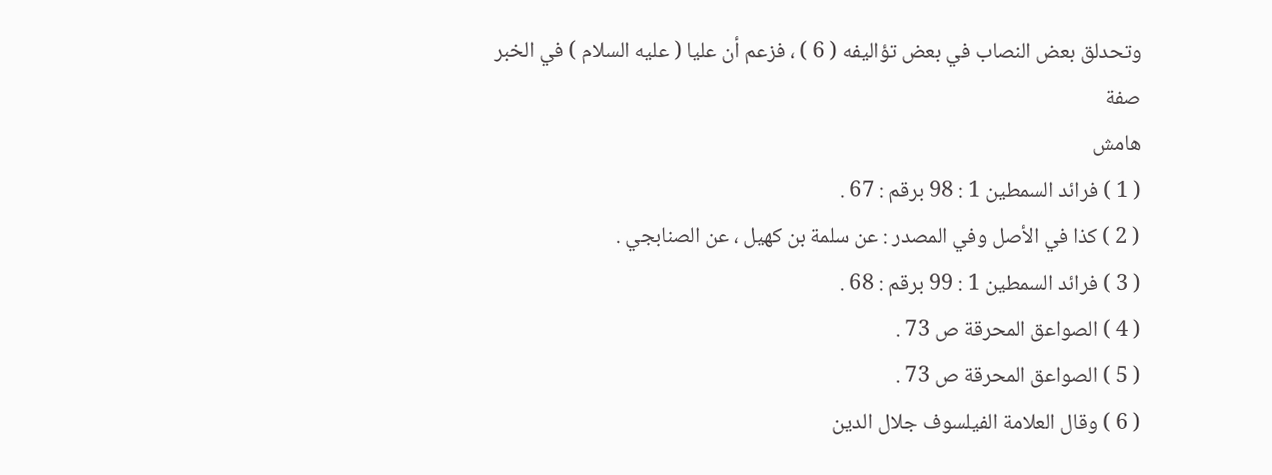وتحدلق بعض النصاب في بعض تؤاليفه ( 6 ) ، فزعم أن عليا ( عليه السلام ) في الخبر صفة
هامش
( 1 ) فرائد السمطين 1 : 98 برقم : 67 .
( 2 ) كذا في الأصل وفي المصدر : عن سلمة بن كهيل ، عن الصنابجي .
( 3 ) فرائد السمطين 1 : 99 برقم : 68 .
( 4 ) الصواعق المحرقة ص 73 .
( 5 ) الصواعق المحرقة ص 73 .
( 6 ) وقال العلامة الفيلسوف جلال الدين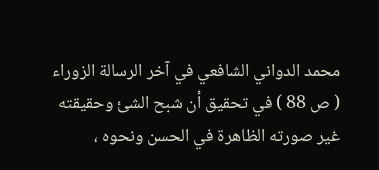محمد الدواني الشافعي في آخر الرسالة الزوراء
( ص 88 ) في تحقيق أن شبح الشئ وحقيقته غير صورته الظاهرة في الحسن ونحوه ،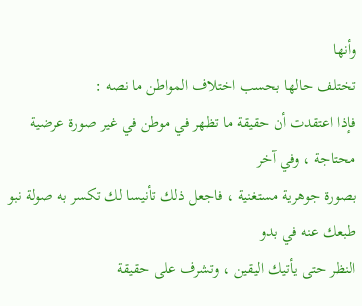وأنها
تختلف حالها بحسب اختلاف المواطن ما نصه :
فإذا اعتقدت أن حقيقة ما تظهر في موطن في غير صورة عرضية محتاجة ، وفي آخر
بصورة جوهرية مستغنية ، فاجعل ذلك تأنيسا لك تكسر به صولة نبو طبعك عنه في بدو
النظر حتى يأتيك اليقين ، وتشرف على حقيقة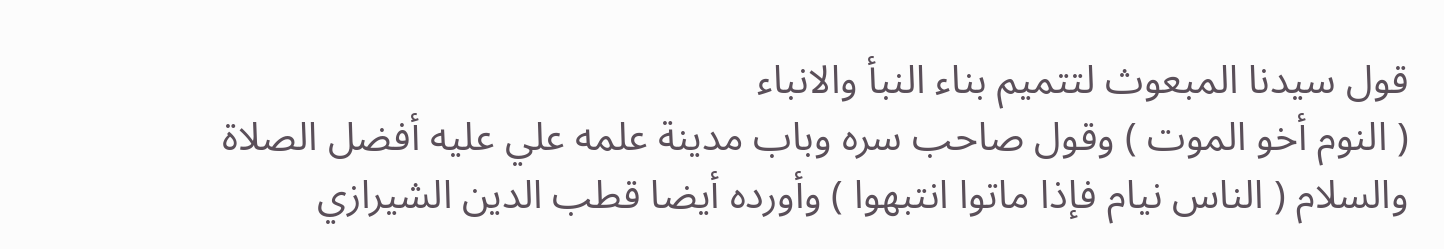قول سيدنا المبعوث لتتميم بناء النبأ والانباء
( النوم أخو الموت ) وقول صاحب سره وباب مدينة علمه علي عليه أفضل الصلاة
والسلام ( الناس نيام فإذا ماتوا انتبهوا ) وأورده أيضا قطب الدين الشيرازي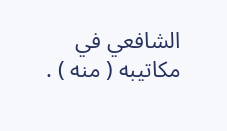الشافعي في
مكاتيبه ( منه ) .